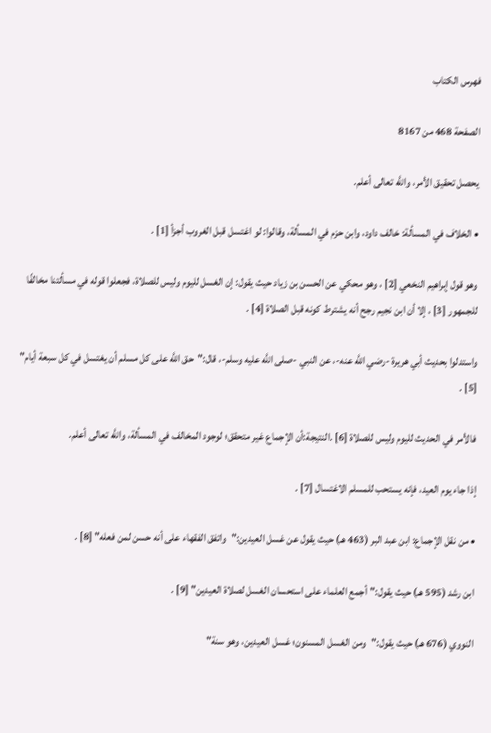فهرس الكتاب

الصفحة 468 من 8167

يحصل تحقيق الأمر، واللَّه تعالى أعلم.

• الخلاف في المسألة: خالف داود، وابن حزم في المسألة، وقالوا: لو اغتسل قبل الغروب أجزأ [1] .

وهو قول إبراهيم النخعي [2] ، وهو محكي عن الحسن بن زياد حيث يقول: إن الغسل لليوم وليس للصلاة، فجعلوا قوله في مسألتنا مخالفًا للجمهور [3] ، إلا أن ابن نجيم رجح أنه يشترط كونه قبل الصلاة [4] .

واستدلوا بحديث أبي هريرة -رضي اللَّه عنه-، عن النبي -صلى اللَّه عليه وسلم-، قال:"حق اللَّه على كل مسلم أن يغتسل في كل سبعة أيام" [5] .

فالأمر في الحديث لليوم وليس للصلاة [6] .النتيجة:أن الإجماع غير متحقق؛ لوجود المخالف في المسألة، واللَّه تعالى أعلم.

إذا جاء يوم العيد، فإنه يستحب للمسلم الاغتسال [7] .

• من نقل الإجماع: ابن عبد البر (463 هـ) حيث يقول عن غسل العيدين:"واتفق الفقهاء على أنه حسن لمن فعله" [8] .

ابن رشد (595 هـ) حيث يقول:"أجمع العلماء على استحسان الغسل لصلاة العيدين" [9] .

النووي (676 هـ) حيث يقول:"ومن الغسل المسنون؛ غسل العيدين، وهو سنة"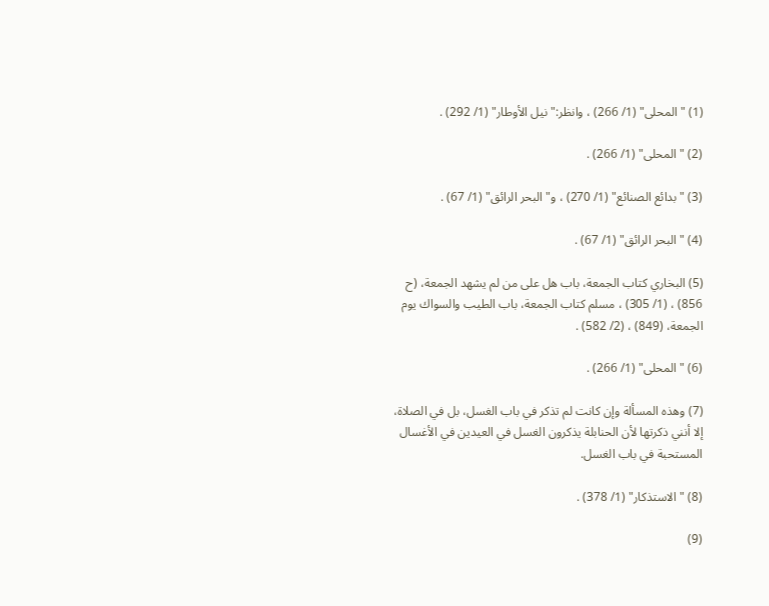(1) "المحلى" (1/ 266) ، وانظر:"نيل الأوطار" (1/ 292) .

(2) "المحلى" (1/ 266) .

(3) "بدائع الصنائع" (1/ 270) ، و"البحر الرائق" (1/ 67) .

(4) "البحر الرائق" (1/ 67) .

(5) البخاري كتاب الجمعة، باب هل على من لم يشهد الجمعة، (ح 856) ، (1/ 305) ، مسلم كتاب الجمعة، باب الطيب والسواك يوم الجمعة، (849) ، (2/ 582) .

(6) "المحلى" (1/ 266) .

(7) وهذه المسألة وإن كانت لم تذكر في باب الغسل، بل في الصلاة، إلا أنني ذكرتها لأن الحنابلة يذكرون الغسل في العيدين في الأغسال المستحبة في باب الغسل.

(8) "الاستذكار" (1/ 378) .

(9)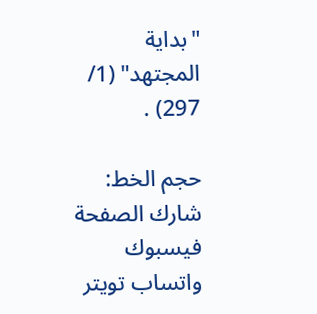"بداية المجتهد" (1/ 297) .

حجم الخط:
شارك الصفحة
فيسبوك واتساب تويتر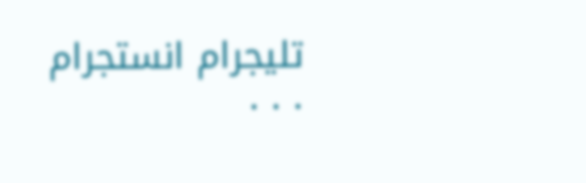تليجرام انستجرام
. . .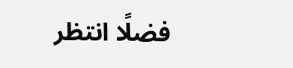فضلًا انتظر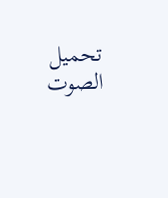تحميل الصوت